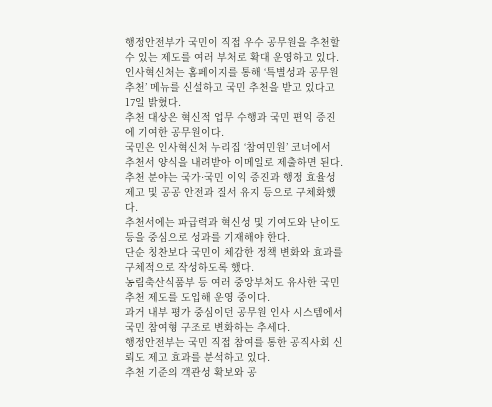행정안전부가 국민이 직접 우수 공무원을 추천할 수 있는 제도를 여러 부처로 확대 운영하고 있다.
인사혁신처는 홈페이지를 통해 ‘특별성과 공무원 추천’ 메뉴를 신설하고 국민 추천을 받고 있다고 17일 밝혔다.
추천 대상은 혁신적 업무 수행과 국민 편익 증진에 기여한 공무원이다.
국민은 인사혁신처 누리집 ‘참여민원’ 코너에서 추천서 양식을 내려받아 이메일로 제출하면 된다.
추천 분야는 국가·국민 이익 증진과 행정 효율성 제고 및 공공 안전과 질서 유지 등으로 구체화했다.
추천서에는 파급력과 혁신성 및 기여도와 난이도 등을 중심으로 성과를 기재해야 한다.
단순 칭찬보다 국민이 체감한 정책 변화와 효과를 구체적으로 작성하도록 했다.
농림축산식품부 등 여러 중앙부처도 유사한 국민추천 제도를 도입해 운영 중이다.
과거 내부 평가 중심이던 공무원 인사 시스템에서 국민 참여형 구조로 변화하는 추세다.
행정안전부는 국민 직접 참여를 통한 공직사회 신뢰도 제고 효과를 분석하고 있다.
추천 기준의 객관성 확보와 공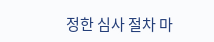정한 심사 절차 마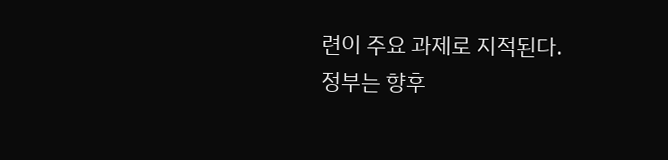련이 주요 과제로 지적된다.
정부는 향후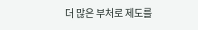더 많은 부처로 제도를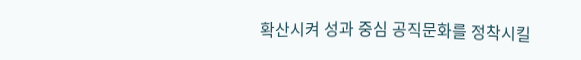확산시켜 성과 중심 공직문화를 정착시킬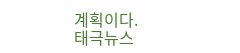계획이다.
태극뉴스